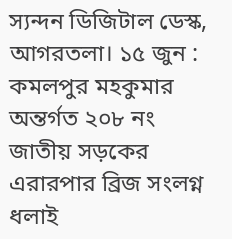স্যন্দন ডিজিটাল ডেস্ক, আগরতলা। ১৫ জুন : কমলপুর মহকুমার অন্তর্গত ২০৮ নং জাতীয় সড়কের এরারপার ব্রিজ সংলগ্ন ধলাই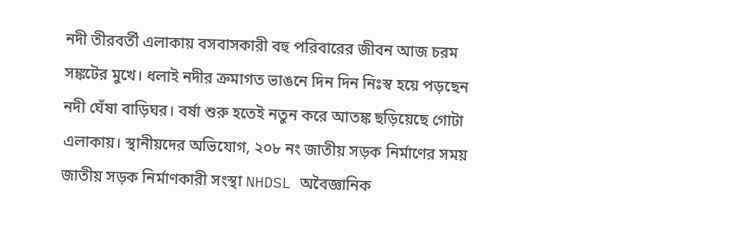নদী তীরবর্তী এলাকায় বসবাসকারী বহু পরিবারের জীবন আজ চরম সঙ্কটের মুখে। ধলাই নদীর ক্রমাগত ভাঙনে দিন দিন নিঃস্ব হয়ে পড়ছেন নদী ঘেঁষা বাড়িঘর। বর্ষা শুরু হতেই নতুন করে আতঙ্ক ছড়িয়েছে গোটা এলাকায়। স্থানীয়দের অভিযোগ, ২০৮ নং জাতীয় সড়ক নির্মাণের সময় জাতীয় সড়ক নির্মাণকারী সংস্থা NHDSL অবৈজ্ঞানিক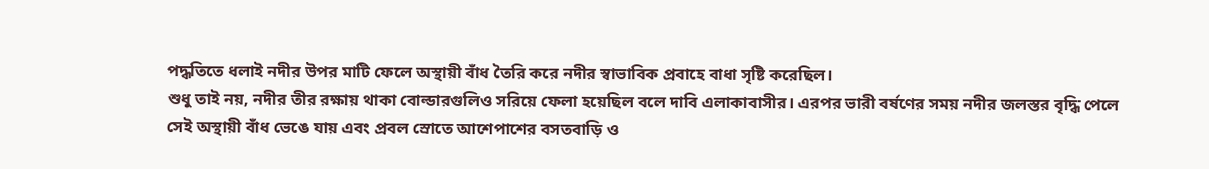পদ্ধতিতে ধলাই নদীর উপর মাটি ফেলে অস্থায়ী বাঁধ তৈরি করে নদীর স্বাভাবিক প্রবাহে বাধা সৃষ্টি করেছিল।
শুধু তাই নয়, নদীর তীর রক্ষায় থাকা বোল্ডারগুলিও সরিয়ে ফেলা হয়েছিল বলে দাবি এলাকাবাসীর। এরপর ভারী বর্ষণের সময় নদীর জলস্তর বৃদ্ধি পেলে সেই অস্থায়ী বাঁধ ভেঙে যায় এবং প্রবল স্রোতে আশেপাশের বসতবাড়ি ও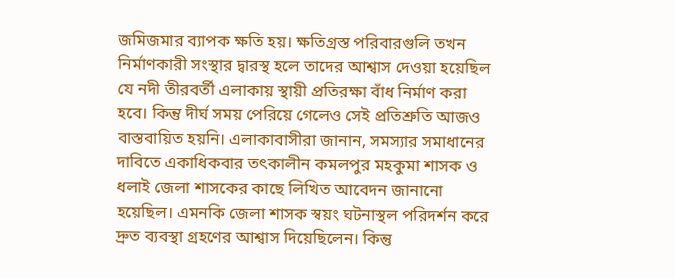জমিজমার ব্যাপক ক্ষতি হয়। ক্ষতিগ্রস্ত পরিবারগুলি তখন নির্মাণকারী সংস্থার দ্বারস্থ হলে তাদের আশ্বাস দেওয়া হয়েছিল যে নদী তীরবর্তী এলাকায় স্থায়ী প্রতিরক্ষা বাঁধ নির্মাণ করা হবে। কিন্তু দীর্ঘ সময় পেরিয়ে গেলেও সেই প্রতিশ্রুতি আজও বাস্তবায়িত হয়নি। এলাকাবাসীরা জানান, সমস্যার সমাধানের দাবিতে একাধিকবার তৎকালীন কমলপুর মহকুমা শাসক ও ধলাই জেলা শাসকের কাছে লিখিত আবেদন জানানো হয়েছিল। এমনকি জেলা শাসক স্বয়ং ঘটনাস্থল পরিদর্শন করে দ্রুত ব্যবস্থা গ্রহণের আশ্বাস দিয়েছিলেন। কিন্তু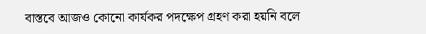বাস্তবে আজও কোনো কার্যকর পদক্ষেপ গ্রহণ করা হয়নি বলে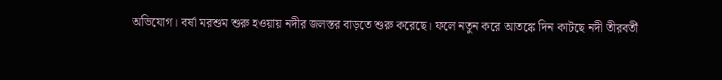অভিযোগ। বর্ষা মরশুম শুরু হওয়ায় নদীর জলস্তর বাড়তে শুরু করেছে। ফলে নতুন করে আতঙ্কে দিন কাটছে নদী তীরবর্তী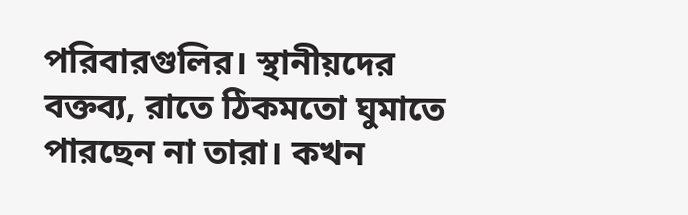পরিবারগুলির। স্থানীয়দের বক্তব্য, রাতে ঠিকমতো ঘুমাতে পারছেন না তারা। কখন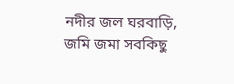নদীর জল ঘরবাড়ি, জমি জমা সবকিছু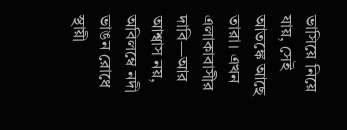ভাসিয়ে নিয়ে যায়, সেই আতঙ্কে আছে তারা। এখন এলাকাবাসীর দাবি—আর আশ্বাস নয়, অবিলম্বে নদী ভাঙন রোধে স্থায়ী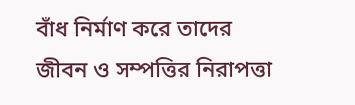বাঁধ নির্মাণ করে তাদের জীবন ও সম্পত্তির নিরাপত্তা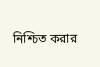নিশ্চিত করার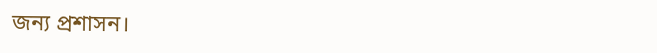জন্য প্রশাসন।